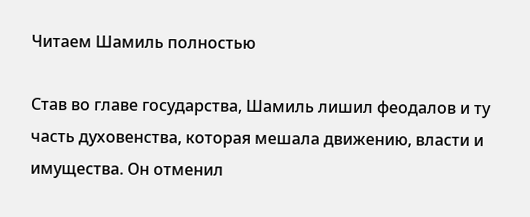Читаем Шамиль полностью

Став во главе государства, Шамиль лишил феодалов и ту часть духовенства, которая мешала движению, власти и имущества. Он отменил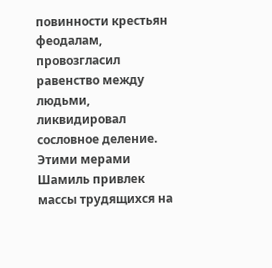повинности крестьян феодалам, провозгласил равенство между людьми, ликвидировал сословное деление. Этими мерами Шамиль привлек массы трудящихся на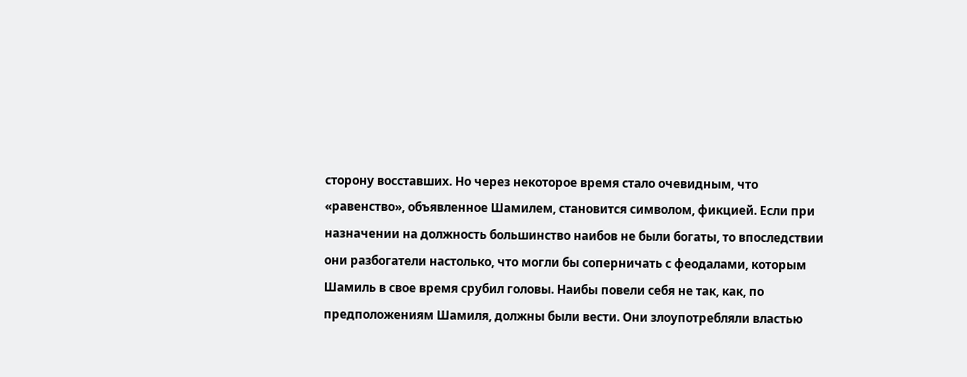сторону восставших. Но через некоторое время стало очевидным, что «равенство», объявленное Шамилем, становится символом, фикцией. Если при назначении на должность большинство наибов не были богаты, то впоследствии они разбогатели настолько, что могли бы соперничать с феодалами, которым Шамиль в свое время срубил головы. Наибы повели себя не так, как, по предположениям Шамиля, должны были вести. Они злоупотребляли властью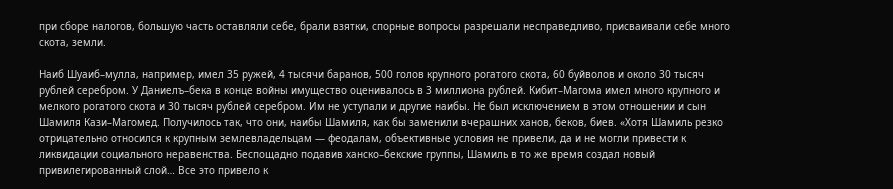при сборе налогов, большую часть оставляли себе, брали взятки, спорные вопросы разрешали несправедливо, присваивали себе много скота, земли.

Наиб Шуаиб–мулла, например, имел 35 ружей, 4 тысячи баранов, 500 голов крупного рогатого скота, 60 буйволов и около 30 тысяч рублей серебром. У Даниелъ–бека в конце войны имущество оценивалось в 3 миллиона рублей. Кибит–Магома имел много крупного и мелкого рогатого скота и 30 тысяч рублей серебром. Им не уступали и другие наибы. Не был исключением в этом отношении и сын Шамиля Кази–Магомед. Получилось так, что они, наибы Шамиля, как бы заменили вчерашних ханов, беков, биев. «Хотя Шамиль резко отрицательно относился к крупным землевладельцам — феодалам, объективные условия не привели, да и не могли привести к ликвидации социального неравенства. Беспощадно подавив ханско–бекские группы, Шамиль в то же время создал новый привилегированный слой… Все это привело к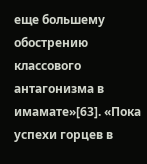еще большему обострению классового антагонизма в имамате»[63]. «Пока успехи горцев в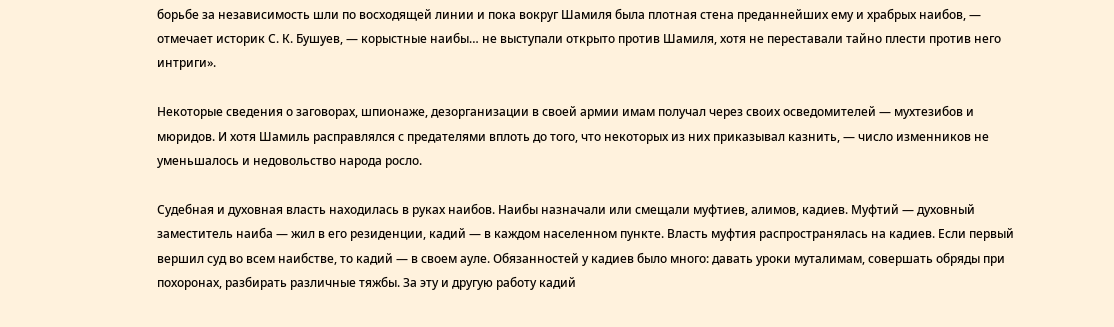борьбе за независимость шли по восходящей линии и пока вокруг Шамиля была плотная стена преданнейших ему и храбрых наибов, — отмечает историк С. К. Бушуев, — корыстные наибы… не выступали открыто против Шамиля, хотя не переставали тайно плести против него интриги».

Некоторые сведения о заговорах, шпионаже, дезорганизации в своей армии имам получал через своих осведомителей — мухтезибов и мюридов. И хотя Шамиль расправлялся с предателями вплоть до того, что некоторых из них приказывал казнить, — число изменников не уменьшалось и недовольство народа росло.

Судебная и духовная власть находилась в руках наибов. Наибы назначали или смещали муфтиев, алимов, кадиев. Муфтий — духовный заместитель наиба — жил в его резиденции, кадий — в каждом населенном пункте. Власть муфтия распространялась на кадиев. Если первый вершил суд во всем наибстве, то кадий — в своем ауле. Обязанностей у кадиев было много: давать уроки муталимам, совершать обряды при похоронах, разбирать различные тяжбы. За эту и другую работу кадий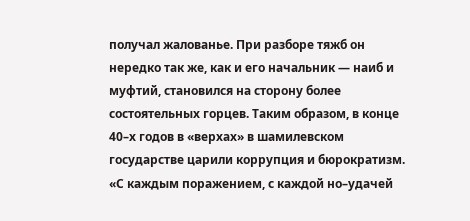получал жалованье. При разборе тяжб он нередко так же, как и его начальник — наиб и муфтий, становился на сторону более состоятельных горцев. Таким образом, в конце 40–х годов в «верхах» в шамилевском государстве царили коррупция и бюрократизм. «С каждым поражением, с каждой но–удачей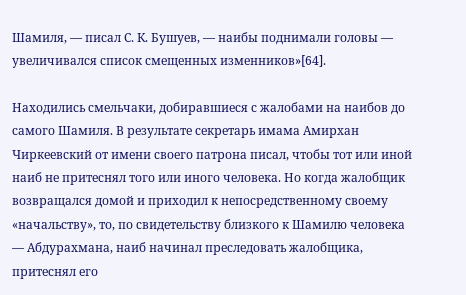Шамиля, — писал С. К. Бушуев, — наибы поднимали головы — увеличивался список смещенных изменников»[64].

Находились смельчаки, добиравшиеся с жалобами на наибов до самого Шамиля. В результате секретарь имама Амирхан Чиркеевский от имени своего патрона писал, чтобы тот или иной наиб не притеснял того или иного человека. Но когда жалобщик возвращался домой и приходил к непосредственному своему «начальству», то, по свидетельству близкого к Шамилю человека — Абдурахмана, наиб начинал преследовать жалобщика, притеснял его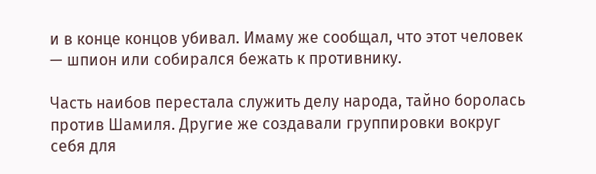и в конце концов убивал. Имаму же сообщал, что этот человек — шпион или собирался бежать к противнику.

Часть наибов перестала служить делу народа, тайно боролась против Шамиля. Другие же создавали группировки вокруг себя для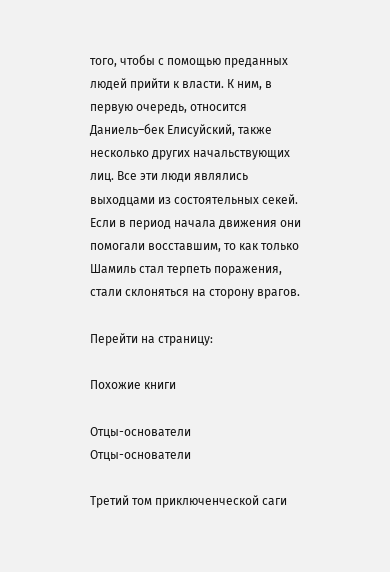того, чтобы с помощью преданных людей прийти к власти. К ним, в первую очередь, относится Даниель–бек Елисуйский, также несколько других начальствующих лиц. Все эти люди являлись выходцами из состоятельных секей. Если в период начала движения они помогали восставшим, то как только Шамиль стал терпеть поражения, стали склоняться на сторону врагов.

Перейти на страницу:

Похожие книги

Отцы-основатели
Отцы-основатели

Третий том приключенческой саги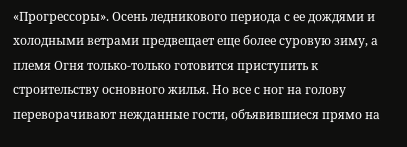«Прогрессоры». Осень ледникового периода с ее дождями и холодными ветрами предвещает еще более суровую зиму, а племя Огня только-только готовится приступить к строительству основного жилья. Но все с ног на голову переворачивают нежданные гости, объявившиеся прямо на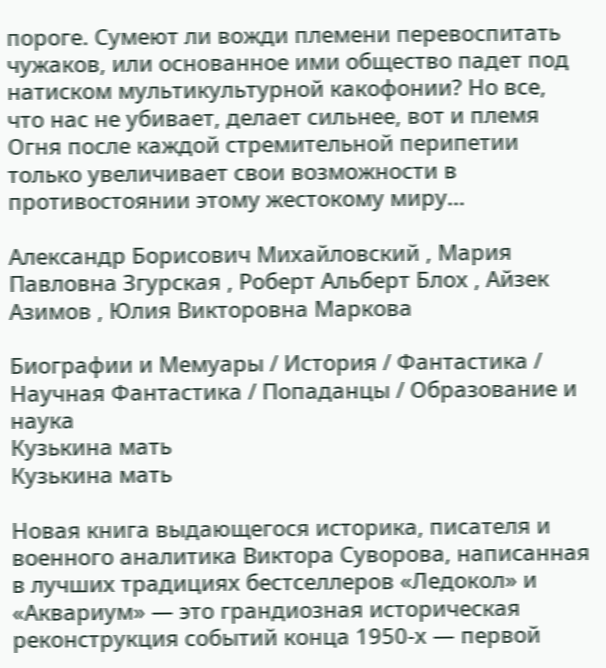пороге. Сумеют ли вожди племени перевоспитать чужаков, или основанное ими общество падет под натиском мультикультурной какофонии? Но все, что нас не убивает, делает сильнее, вот и племя Огня после каждой стремительной перипетии только увеличивает свои возможности в противостоянии этому жестокому миру…

Александр Борисович Михайловский , Мария Павловна Згурская , Роберт Альберт Блох , Айзек Азимов , Юлия Викторовна Маркова

Биографии и Мемуары / История / Фантастика / Научная Фантастика / Попаданцы / Образование и наука
Кузькина мать
Кузькина мать

Новая книга выдающегося историка, писателя и военного аналитика Виктора Суворова, написанная в лучших традициях бестселлеров «Ледокол» и «Аквариум» — это грандиозная историческая реконструкция событий конца 1950-х — первой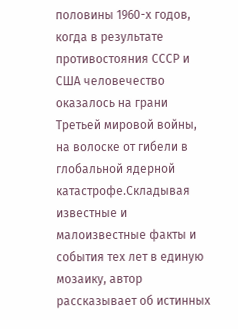половины 1960-х годов, когда в результате противостояния СССР и США человечество оказалось на грани Третьей мировой войны, на волоске от гибели в глобальной ядерной катастрофе.Складывая известные и малоизвестные факты и события тех лет в единую мозаику, автор рассказывает об истинных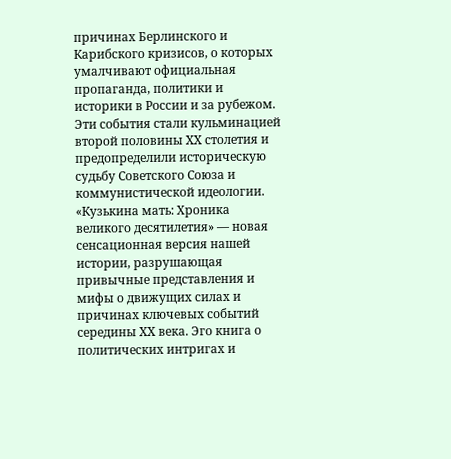причинах Берлинского и Карибского кризисов, о которых умалчивают официальная пропаганда, политики и историки в России и за рубежом. Эти события стали кульминацией второй половины XX столетия и предопределили историческую судьбу Советского Союза и коммунистической идеологии. «Кузькина мать: Хроника великого десятилетия» — новая сенсационная версия нашей истории, разрушающая привычные представления и мифы о движущих силах и причинах ключевых событий середины XX века. Эго книга о политических интригах и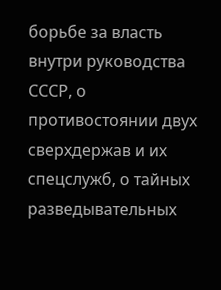борьбе за власть внутри руководства СССР, о противостоянии двух сверхдержав и их спецслужб, о тайных разведывательных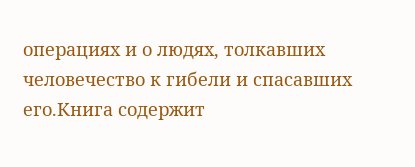операциях и о людях, толкавших человечество к гибели и спасавших его.Книга содержит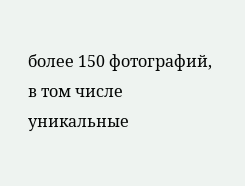более 150 фотографий, в том числе уникальные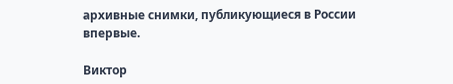архивные снимки, публикующиеся в России впервые.

Виктор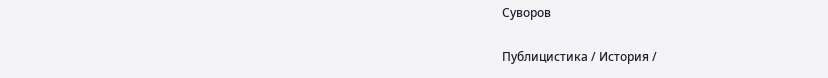Суворов

Публицистика / История /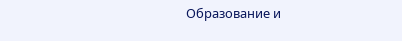Образование и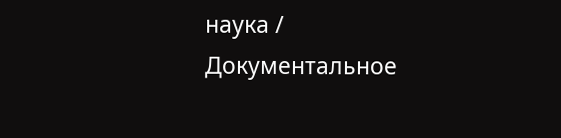наука / Документальное